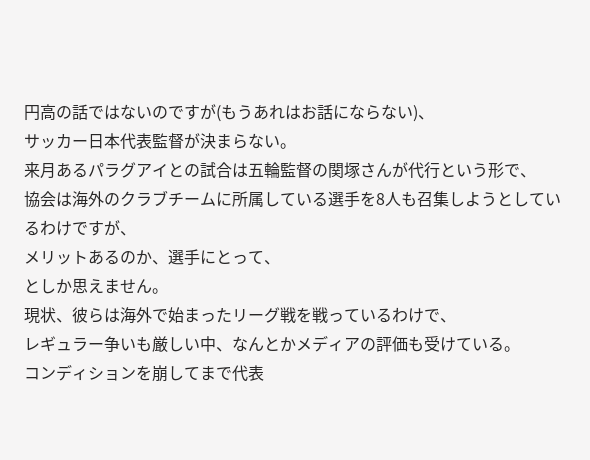円高の話ではないのですが(もうあれはお話にならない)、
サッカー日本代表監督が決まらない。
来月あるパラグアイとの試合は五輪監督の関塚さんが代行という形で、
協会は海外のクラブチームに所属している選手を8人も召集しようとしているわけですが、
メリットあるのか、選手にとって、
としか思えません。
現状、彼らは海外で始まったリーグ戦を戦っているわけで、
レギュラー争いも厳しい中、なんとかメディアの評価も受けている。
コンディションを崩してまで代表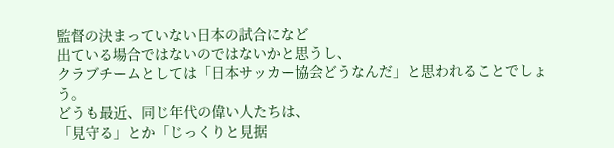監督の決まっていない日本の試合になど
出ている場合ではないのではないかと思うし、
クラブチームとしては「日本サッカー協会どうなんだ」と思われることでしょう。
どうも最近、同じ年代の偉い人たちは、
「見守る」とか「じっくりと見据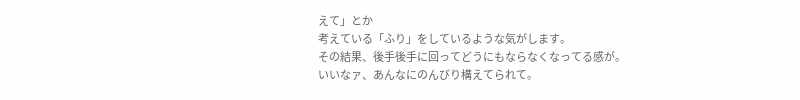えて」とか
考えている「ふり」をしているような気がします。
その結果、後手後手に回ってどうにもならなくなってる感が。
いいなァ、あんなにのんびり構えてられて。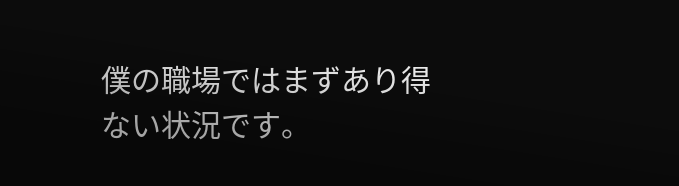僕の職場ではまずあり得ない状況です。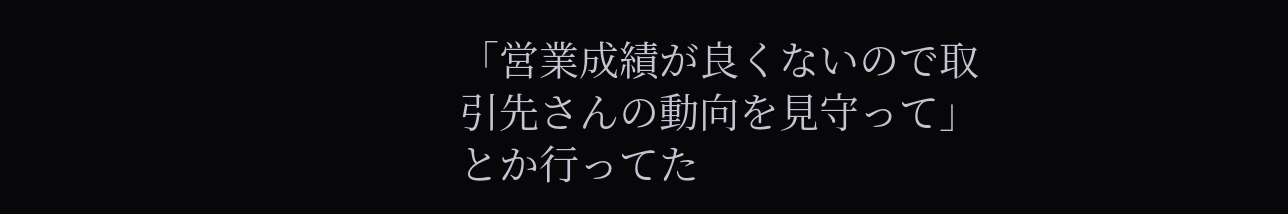「営業成績が良くないので取引先さんの動向を見守って」
とか行ってた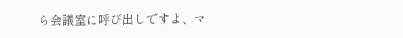ら会議室に呼び出しですよ、マ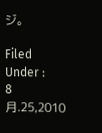ジ。

Filed Under :
8月.25,2010